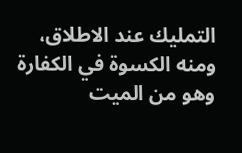التمليك عند الاطلاق، ومنه الكسوة في الكفارة وهو من الميت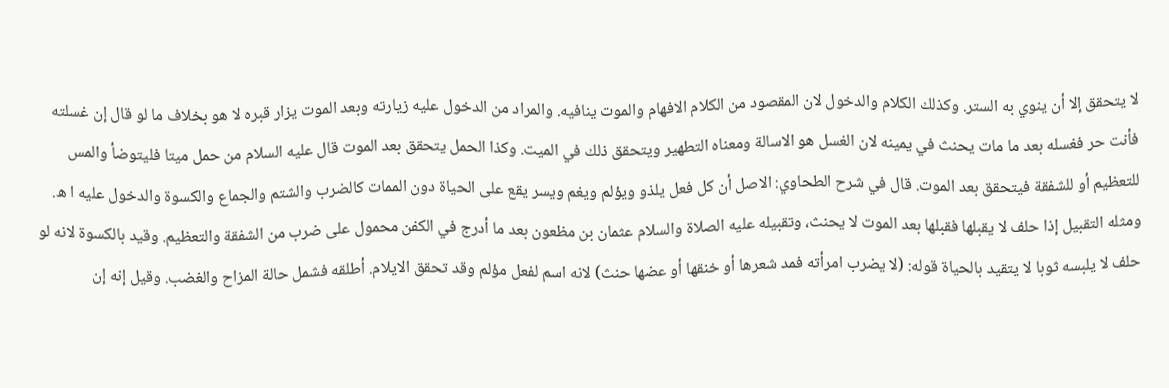لا يتحقق إلا أن ينوي به الستر. وكذلك الكلام والدخول لان المقصود من الكلام الافهام والموت ينافيه. والمراد من الدخول عليه زيارته وبعد الموت يزار قبره لا هو بخلاف ما لو قال إن غسلته فأنت حر فغسله بعد ما مات يحنث في يمينه لان الغسل هو الاسالة ومعناه التطهير ويتحقق ذلك في الميت. وكذا الحمل يتحقق بعد الموت قال عليه السلام من حمل ميتا فليتوضأ والمس للتعظيم أو للشفقة فيتحقق بعد الموت. قال في شرح الطحاوي: الاصل أن كل فعل يلذو ويؤلم ويغم ويسر يقع على الحياة دون الممات كالضرب والشتم والجماع والكسوة والدخول عليه ا ه. ومثله التقبيل إذا حلف لا يقبلها فقبلها بعد الموت لا يحنث، وتقبيله عليه الصلاة والسلام عثمان بن مظعون بعد ما أدرج في الكفن محمول على ضرب من الشفقة والتعظيم. وقيد بالكسوة لانه لو حلف لا يلبسه ثوبا لا يتقيد بالحياة قوله: (لا يضرب امرأته فمد شعرها أو خنقها أو عضها حنث) لانه اسم لفعل مؤلم وقد تحقق الايلام. أطلقه فشمل حالة المزاح والغضب. وقيل إنه إن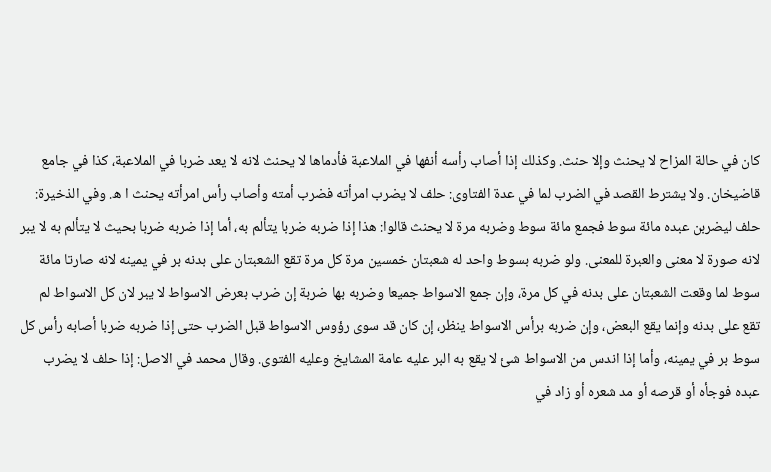كان في حالة المزاح لا يحنث وإلا حنث. وكذلك إذا أصاب رأسه أنفها في الملاعبة فأدماها لا يحنث لانه لا يعد ضربا في الملاعبة، كذا في جامع قاضيخان. ولا يشترط القصد في الضرب لما في عدة الفتاوى: حلف لا يضرب امرأته فضرب أمته وأصاب رأس امرأته يحنث ا ه. وفي الذخيرة: حلف ليضربن عبده مائة سوط فجمع مائة سوط وضربه مرة لا يحنث قالوا: هذا إذا ضربه ضربا يتألم به، أما إذا ضربه ضربا بحيث لا يتألم به لا يبر لانه صورة لا معنى والعبرة للمعنى. ولو ضربه بسوط واحد له شعبتان خمسين مرة كل مرة تقع الشعبتان على بدنه بر في يمينه لانه صارتا مائة سوط لما وقعت الشعبتان على بدنه في كل مرة، وإن جمع الاسواط جميعا وضربه بها ضربة إن ضرب بعرض الاسواط لا يبر لان كل الاسواط لم تقع على بدنه وإنما يقع البعض، وإن ضربه برأس الاسواط ينظر، إن كان قد سوى رؤوس الاسواط قبل الضرب حتى إذا ضربه ضربا أصابه رأس كل سوط بر في يمينه، وأما إذا اندس من الاسواط شئ لا يقع به البر عليه عامة المشايخ وعليه الفتوى. وقال محمد في الاصل: إذا حلف لا يضرب عبده فوجأه أو قرصه أو مد شعره أو زاد في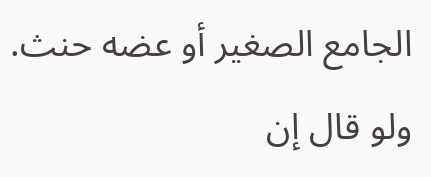الجامع الصغير أو عضه حنث. ولو قال إن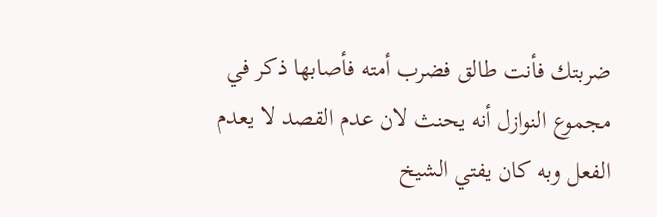ضربتك فأنت طالق فضرب أمته فأصابها ذكر في مجموع النوازل أنه يحنث لان عدم القصد لا يعدم الفعل وبه كان يفتي الشيخ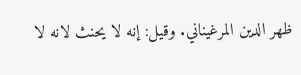ظهر الدين المرغيناني. وقيل: إنه لا يحنث لانه لا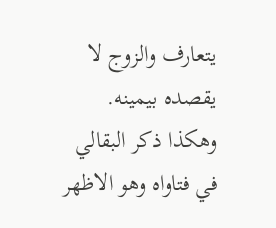يتعارف والزوج لا يقصده بيمينه. وهكذا ذكر البقالي في فتاواه وهو الاظهر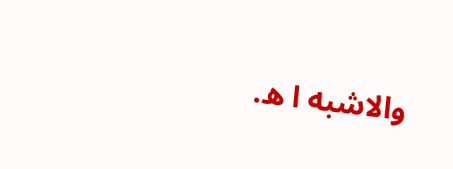والاشبه ا ه.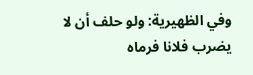وفي الظهيرية: ولو حلف أن لا يضرب فلانا فرماه